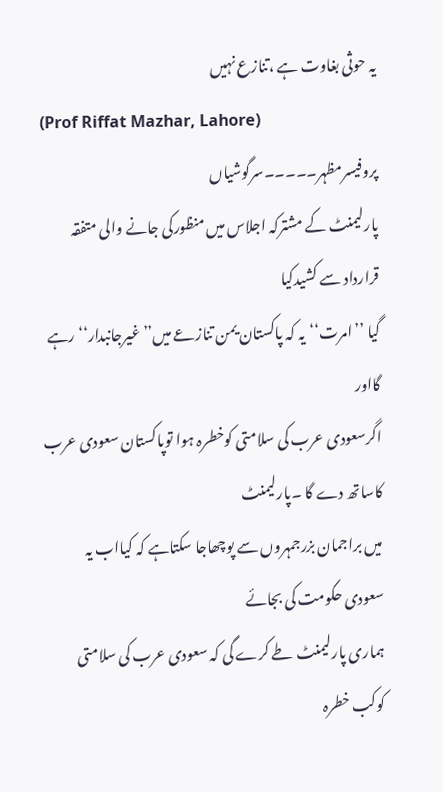یہ حوثی بغاوت ہے ،تنازع نہیں
(Prof Riffat Mazhar, Lahore)
پروفیسرمظہر۔۔۔۔۔سرگوشیاں
پارلیمنٹ کے مشترکہ اجلاس میں منظورکی جانے والی متفقہ قرارداد سے کشیدکیا
گیا ’’امرت‘‘یہ کہ پاکستان یمن تنازعے میں’’غیرجانبدار‘‘ رہے گااور
اگرسعودی عرب کی سلامتی کوخطرہ ہوا توپاکستان سعودی عرب کاساتھ دے گا ۔پارلیمنٹ
میں براجمان بزرجمہروں سے پوچھاجا سکتاہے کہ کیااب یہ سعودی حکومت کی بجائے
ہماری پارلیمنٹ طے کرے گی کہ سعودی عرب کی سلامتی کوکب خطرہ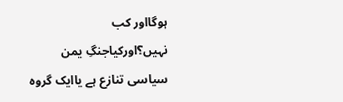ہوگااور کب
نہیں؟اورکیاجنگِ یمن سیاسی تنازع ہے یاایک گروہ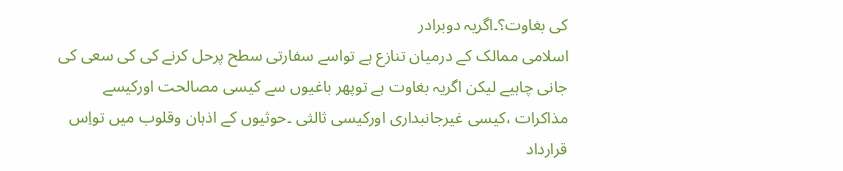کی بغاوت؟۔اگریہ دوبرادر
اسلامی ممالک کے درمیان تنازع ہے تواسے سفارتی سطح پرحل کرنے کی کی سعی کی
جانی چاہیے لیکن اگریہ بغاوت ہے توپھر باغیوں سے کیسی مصالحت اورکیسے
مذاکرات ،کیسی غیرجانبداری اورکیسی ثالثی ۔حوثیوں کے اذہان وقلوب میں تواِس
قرارداد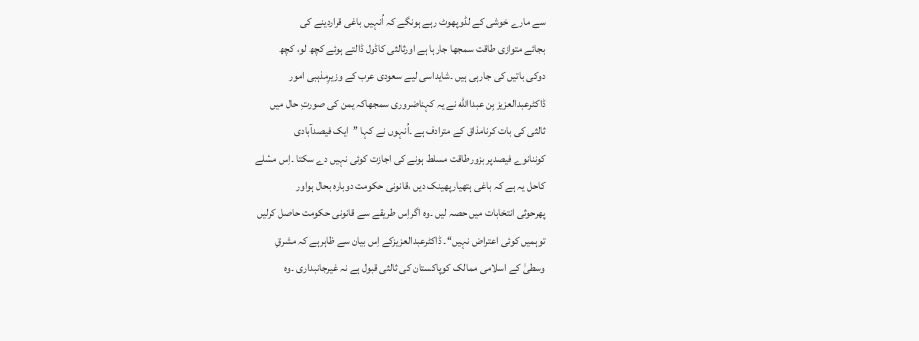سے مارے خوشی کے لڈوپھوٹ رہے ہونگے کہ اُنہیں باغی قراردینے کی
بجائے متوازی طاقت سمجھا جارہا ہے اورثالثی کاڈول ڈالتے ہوئے کچھ لو، کچھ
دوکی باتیں کی جارہی ہیں ۔شایداسی لیے سعودی عرب کے وزیرِمذہبی امور
ڈاکٹرعبدالعزیز بِن عبداالله نے یہ کہناضروری سمجھاکہ یمن کی صورتِ حال میں
ثالثی کی بات کرنامذاق کے مترادف ہے ۔اُنہوں نے کہا ’’ایک فیصدآبادی
کوننانوے فیصدپر بزورطاقت مسلط ہونے کی اجازت کوئی نہیں دے سکتا ۔اِس مسٔلے
کاحل یہ ہے کہ باغی ہتھیارپھینک دیں ،قانونی حکومت دوبارہ بحال ہواور
پھرحوثی انتخابات میں حصہ لیں ۔وہ اگراِس طریقے سے قانونی حکومت حاصل کرلیں
توہمیں کوئی اعتراض نہیں‘‘۔ ڈاکٹرعبدالعزیزکے اِس بیان سے ظاہرہے کہ مشرقِ
وسطیٰ کے اسلامی ممالک کوپاکستان کی ثالثی قبول ہے نہ غیرجانبداری ۔وہ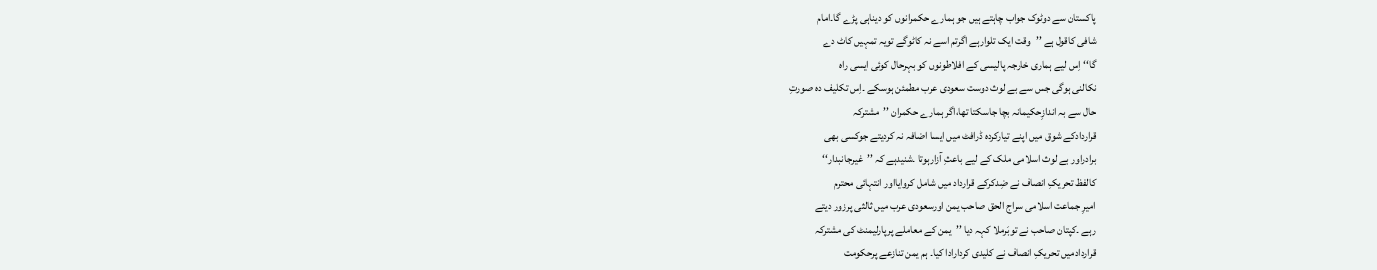پاکستان سے دوٹوک جواب چاہتے ہیں جو ہمارے حکمرانوں کو دیناہی پڑے گا۔امام
شافی کاقول ہے ’’وقت ایک تلوارہے اگرتم اسے نہ کاٹوگے تویہ تمہیں کاٹ دے
گا‘‘اِس لیے ہماری خارجہ پالیسی کے افلاطونوں کو بہرحال کوئی ایسی راہ
نکالنی ہوگی جس سے بے لوث دوست سعودی عرب مطمئن ہوسکے ۔اِس تکلیف دہ صورتِ
حال سے بہ اندازِحکیمانہ بچا جاسکتا تھا،اگر ہمارے حکمران ’’مشترکہ
قراردادکے شوق میں اپنے تیارکردہ ڈرافٹ میں ایسا اضافہ نہ کردیتے جوکسی بھی
برادراور بے لوث اسلامی ملک کے لیے باعثِ آزارہوتا ۔شنیدہے کہ ’’غیرجانبدار‘‘
کالفظ تحریکِ انصاف نے ضِدکرکے قرارداد میں شامل کروایااور انتہائی محترم
امیرِ جماعت اسلامی سراج الحق صاحب یمن اورسعودی عرب میں ثالثی پرزور دیتے
رہے ۔کپتان صاحب نے توبَرملا کہہ دیا ’’یمن کے معاملے پرپارلیمنٹ کی مشترکہ
قراردادمیں تحریکِ انصاف نے کلیدی کردارادا کیا۔ ہم یمن تنازعے پرحکومت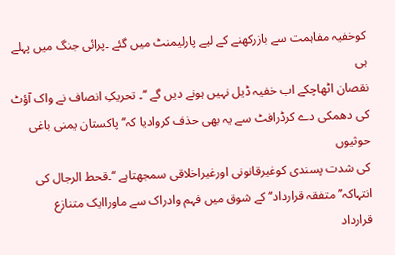کوخفیہ مفاہمت سے بازرکھنے کے لیے پارلیمنٹ میں گئے ۔پرائی جنگ میں پہلے ہی
نقصان اٹھاچکے اب خفیہ ڈیل نہیں ہونے دیں گے ‘‘۔ تحریکِ انصاف نے واک آؤٹ
کی دھمکی دے کرڈرافٹ سے یہ بھی حذف کروادیا کہ’’پاکستان یمنی باغی حوثیوں
کی شدت پسندی کوغیرقانونی اورغیراخلاقی سمجھتاہے ‘‘۔قحط الرجال کی
انتہاکہ’’متفقہ قرارداد‘‘ کے شوق میں فہم وادراک سے ماوراایک متنازع
قرارداد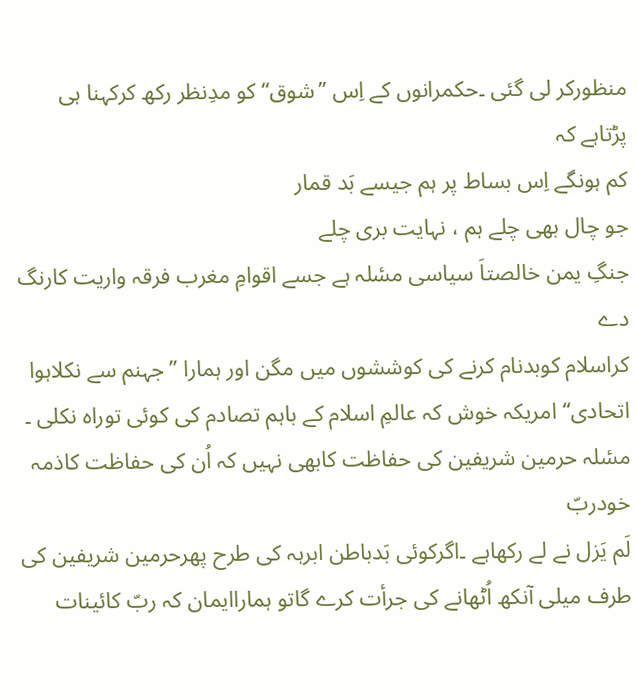منظورکر لی گئی ۔حکمرانوں کے اِس ’’شوق‘‘کو مدِنظر رکھ کرکہنا ہی
پڑتاہے کہ
کم ہونگے اِس بساط پر ہم جیسے بَد قمار
جو چال بھی چلے ہم ، نہایت بری چلے
جنگِ یمن خالصتاَ سیاسی مسٔلہ ہے جسے اقوامِ مغرب فرقہ واریت کارنگ دے
کراسلام کوبدنام کرنے کی کوششوں میں مگن اور ہمارا ’’جہنم سے نکلاہوا
اتحادی‘‘ امریکہ خوش کہ عالمِ اسلام کے باہم تصادم کی کوئی توراہ نکلی ۔
مسٔلہ حرمین شریفین کی حفاظت کابھی نہیں کہ اُن کی حفاظت کاذمہ خودربّ
لَم یَزل نے لے رکھاہے ۔اگرکوئی بَدباطن ابرہہ کی طرح پھرحرمین شریفین کی
طرف میلی آنکھ اُٹھانے کی جرأت کرے گاتو ہماراایمان کہ ربّ کائینات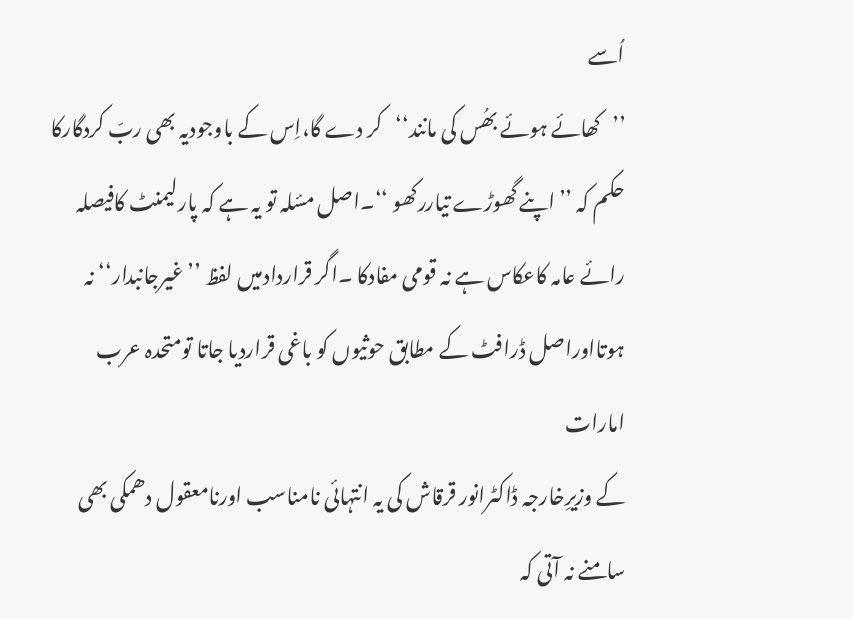اُسے
’’کھائے ہوئے بھُس کی مانند‘‘کر دے گا،اِس کے باوجودیہ بھی ربّ کردگارکا
حکم کہ ’’اپنے گھوڑے تیاررکھو ‘‘۔اصل مسٔلہ تو یہ ہے کہ پارلیمنٹ کافیصلہ
رائے عامہ کاعکاس ہے نہ قومی مفادکا ۔اگر قراردادمیں لفظ ’’غیرجانبدار‘‘ نہ
ہوتااوراصل ڈرافٹ کے مطابق حوثیوں کو باغی قراردیا جاتا تومتحدہ عرب امارات
کے وزیرِخارجہ ڈاکٹرانور قرقاش کی یہ انتہائی نامناسب اورنامعقول دھمکی بھی
سامنے نہ آتی کہ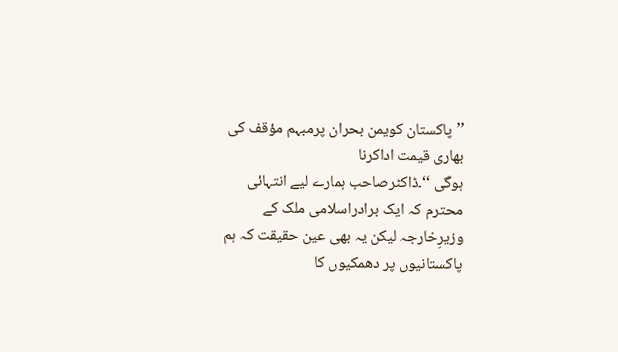’’پاکستان کویمن بحران پرمبہم مؤقف کی بھاری قیمت اداکرنا
ہوگی ‘‘۔ڈاکٹرصاحب ہمارے لیے انتہائی محترم کہ ایک برادراسلامی ملک کے
وزیرِخارجہ لیکن یہ بھی عین حقیقت کہ ہم پاکستانیوں پر دھمکیوں کا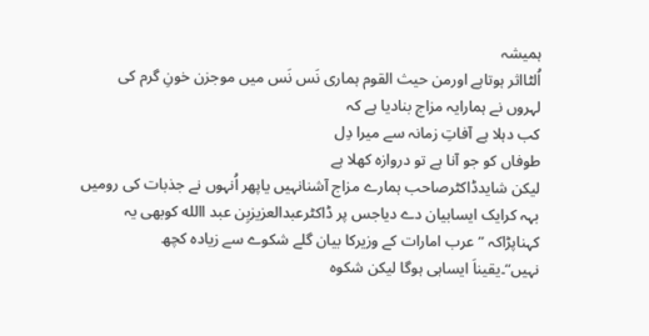ہمیشہ
اُلٹااثر ہوتاہے اورمن حیث القوم ہماری نَس نَس میں موجزن خونِ گرم کی
لہروں نے ہمارایہ مزاج بنادیا ہے کہ
کب دہلا ہے آفاتِ زمانہ سے میرا دِل
طوفاں کو جو آنا ہے تو دروازہ کھلا ہے
لیکن شایدڈاکٹرصاحب ہمارے مزاج آشنانہیں یاپھر اُنہوں نے جذبات کی رومیں
بہہ کرایک ایسابیان دے دیاجس پر ڈاکٹرعبدالعزیزبِن عبد االله کوبھی یہ
کہناپڑاکہ ’’عرب امارات کے وزیرکا بیان گلے شکوے سے زیادہ کچھ
نہیں‘‘۔یقیناَ ایساہی ہوگا لیکن شکوہ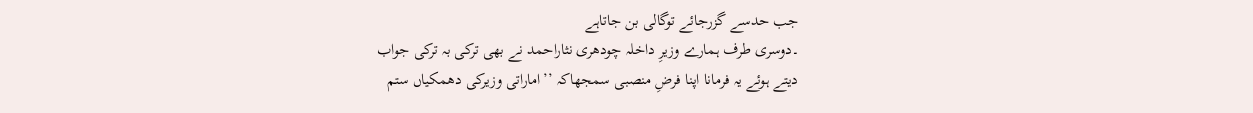جب حدسے گزرجائے توگالی بن جاتاہے
۔دوسری طرف ہمارے وزیرِ داخلہ چودھری نثاراحمد نے بھی ترکی بہ ترکی جواب
دیتے ہوئے یہ فرمانا اپنا فرضِ منصبی سمجھاکہ ’’اماراتی وزیرکی دھمکیاں ستم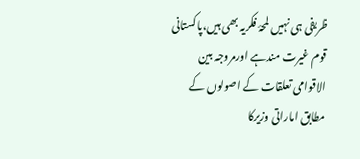ظریفی ہی نہیں لمحۂ فکریہ بھی ہیں،پاکستانی قوم غیرت مندہے اورمروجہ بین
الاقوامی تعلقات کے اصولوں کے مطابق اماراتی وزیرکا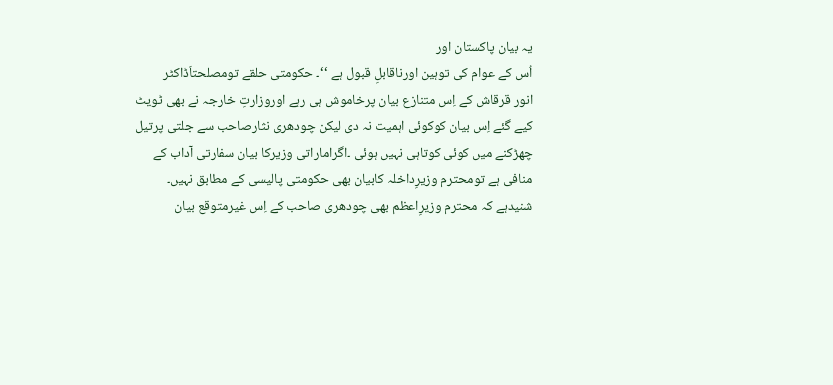یہ بیان پاکستان اور
اُس کے عوام کی توہین اورناقابلِ قبول ہے ‘‘۔ حکومتی حلقے تومصلحتاَڈاکٹر
انور قرقاش کے اِس متنازع بیان پرخاموش ہی رہے اوروزارتِ خارجہ نے بھی ٹویٹ
کیے گئے اِس بیان کوکوئی اہمیت نہ دی لیکن چودھری نثارصاحب سے جلتی پرتیل
چھڑکنے میں کوئی کوتاہی نہیں ہوئی ۔اگراماراتی وزیرکا بیان سفارتی آداب کے
منافی ہے تومحترم وزیرِداخلہ کابیان بھی حکومتی پالیسی کے مطابق نہیں۔
شنیدہے کہ محترم وزیرِاعظم بھی چودھری صاحب کے اِس غیرمتوقع بیان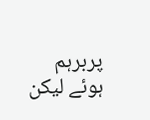پربرہم
ہوئے لیکن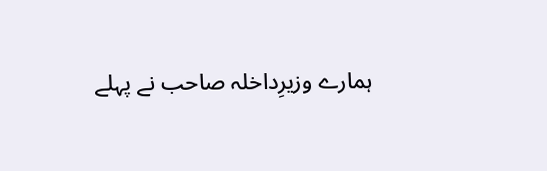ہمارے وزیرِداخلہ صاحب نے پہلے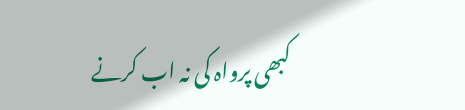کبھی پرواہ کی نہ اب کرنے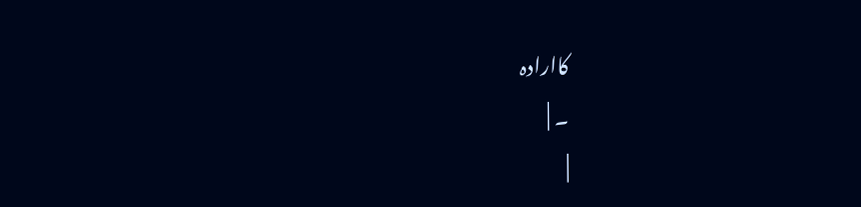کاارادہ
۔ |
|